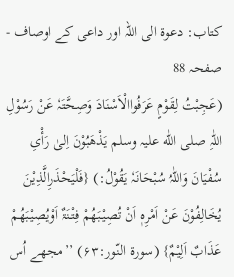کتاب: دعوۃ الی اللہ اور داعی کے اوصاف - صفحہ 88
(عَجِبْتُ لِقَوْمٍ عَرَفُواالْاَسْنَادَ وَصِحَّتَہٗ عَنْ رَسُوْلِ اللّٰہِ صلی اللّٰه علیہ وسلم یَذْھَبُوْنَ اِلیٰ رَأْیِ سُفْیَانَ وَاللّٰہُ سُبْحَانَہٗ یَقُوْلُ:) {فَلْیَحْذَرِالَّذِیْنَ یُخَالِفُوْنَ عَنْ اَمْرِہٖ اَنْ تُصِیْبَھُمْ فِتْنَۃٌ اَوْیُصِیْبَھُمْ عَذَابٌ اَلِیْمٌ} (سورۃ النّور:۶۳) ’’مجھے اُس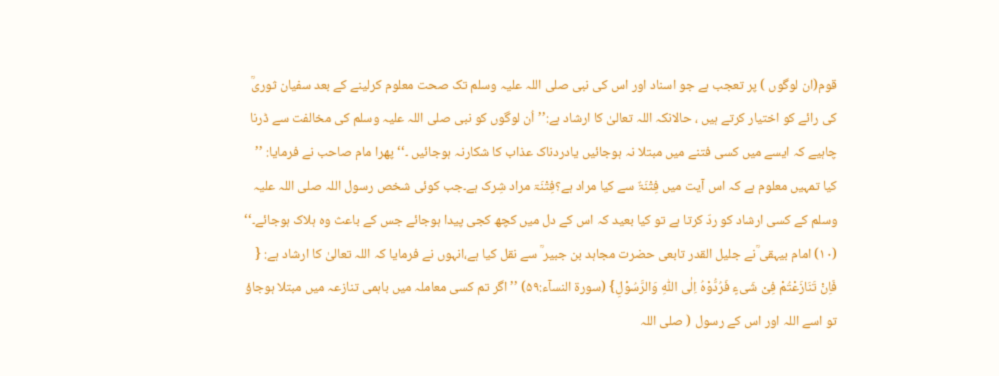قوم(ان لوگوں ) پر تعجب ہے جو اسناد اور اس کی نبی صلی اللہ علیہ وسلم تک صحت معلوم کرلینے کے بعد سفیان ثوریؒ کی رائے کو اختیار کرتے ہیں ، حالانکہ اللہ تعالیٰ کا ارشاد ہے:’’اُن لوگوں کو نبی صلی اللہ علیہ وسلم کی مخالفت سے ڈرنا چاہیے کہ ایسے میں کسی فتنے میں مبتلا نہ ہوجائیں یادردناک عذاب کا شکارنہ ہوجائیں ۔‘‘ پھرا مام صاحب نے فرمایا: ’’ کیا تمہیں معلوم ہے کہ اس آیت میں فِتْنَۃٌ سے کیا مراد ہے؟فِتْنَۃ مراد شِرک ہے۔جب کوئی شخص رسول اللہ صلی اللہ علیہ وسلم کے کسی ارشاد کو ردّ کرتا ہے تو کیا بعید کہ اس کے دل میں کچھ کجی پیدا ہوجائے جس کے باعث وہ ہلاک ہوجائے۔‘‘ (۱۰) امام بیہقی ؒنے جلیل القدر تابعی حضرت مجاہد بن جبیر ؒ سے نقل کیا ہے،انہوں نے فرمایا کہ اللہ تعالیٰ کا ارشاد ہے: { فَاِنْ تَنَازَعْتُمْ فِیْ شَیءٍ فَرُدُّوْہُ اِلٰی اللّٰہِ وَالرَّسُوْلِ} (سورۃ النسآء:۵۹) ’’اگر تم کسی معاملہ میں باہمی تنازعہ میں مبتلا ہوجاؤ تو اسے اللہ اور اس کے رسول ( صلی اللہ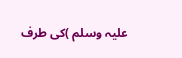علیہ وسلم )کی طرف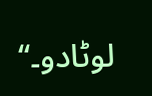لوٹادو۔‘‘